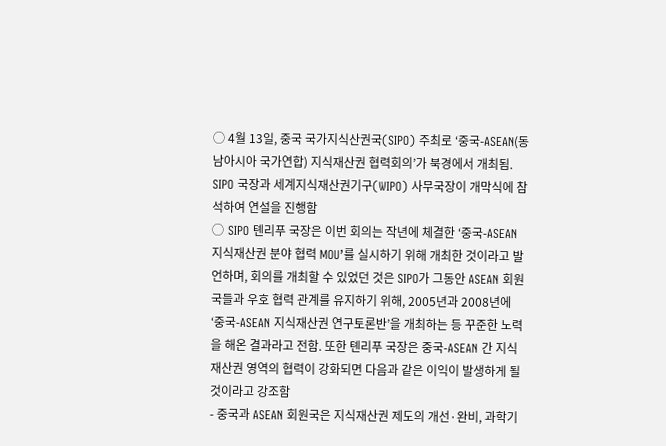◯ 4월 13일, 중국 국가지식산권국(SIPO) 주최로 ‘중국-ASEAN(동남아시아 국가연합) 지식재산권 협력회의’가 북경에서 개최됨. SIPO 국장과 세계지식재산권기구(WIPO) 사무국장이 개막식에 참석하여 연설을 진행함
◯ SIPO 톈리푸 국장은 이번 회의는 작년에 체결한 ‘중국-ASEAN 지식재산권 분야 협력 MOU’를 실시하기 위해 개최한 것이라고 발언하며, 회의를 개최할 수 있었던 것은 SIPO가 그동안 ASEAN 회원국들과 우호 협력 관계를 유지하기 위해, 2005년과 2008년에 ‘중국-ASEAN 지식재산권 연구토론반’을 개최하는 등 꾸준한 노력을 해온 결과라고 전함. 또한 톈리푸 국장은 중국-ASEAN 간 지식재산권 영역의 협력이 강화되면 다음과 같은 이익이 발생하게 될 것이라고 강조함
- 중국과 ASEAN 회원국은 지식재산권 제도의 개선·완비, 과학기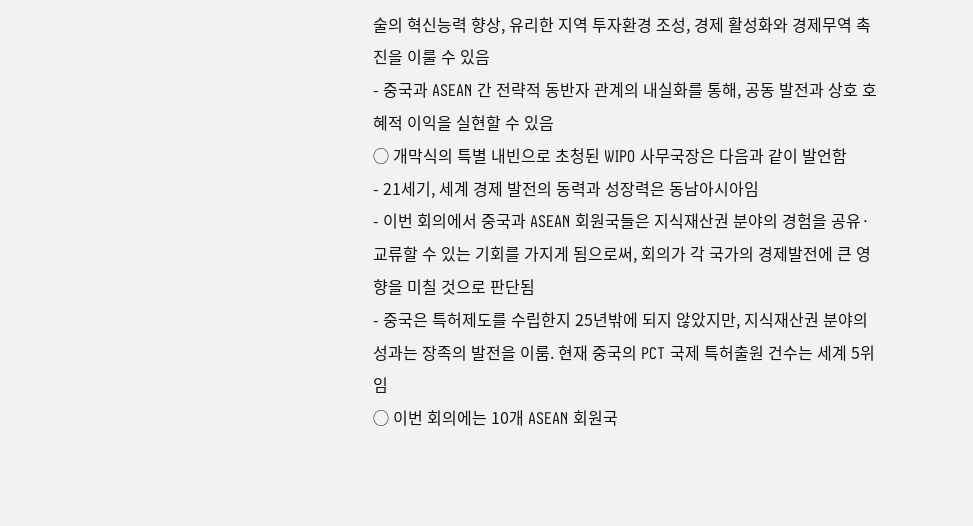술의 혁신능력 향상, 유리한 지역 투자환경 조성, 경제 활성화와 경제무역 촉진을 이룰 수 있음
- 중국과 ASEAN 간 전략적 동반자 관계의 내실화를 통해, 공동 발전과 상호 호혜적 이익을 실현할 수 있음
◯ 개막식의 특별 내빈으로 초청된 WIPO 사무국장은 다음과 같이 발언함
- 21세기, 세계 경제 발전의 동력과 성장력은 동남아시아임
- 이번 회의에서 중국과 ASEAN 회원국들은 지식재산권 분야의 경험을 공유·교류할 수 있는 기회를 가지게 됨으로써, 회의가 각 국가의 경제발전에 큰 영향을 미칠 것으로 판단됨
- 중국은 특허제도를 수립한지 25년밖에 되지 않았지만, 지식재산권 분야의 성과는 장족의 발전을 이룸. 현재 중국의 PCT 국제 특허출원 건수는 세계 5위임
◯ 이번 회의에는 10개 ASEAN 회원국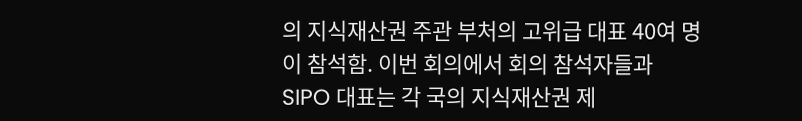의 지식재산권 주관 부처의 고위급 대표 40여 명이 참석함. 이번 회의에서 회의 참석자들과 SIPO 대표는 각 국의 지식재산권 제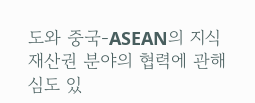도와 중국-ASEAN의 지식재산권 분야의 협력에 관해 심도 있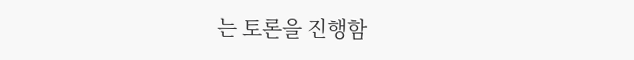는 토론을 진행함